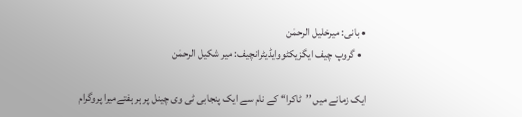• بانی: میرخلیل الرحمٰن
  • گروپ چیف ایگزیکٹووایڈیٹرانچیف: میر شکیل الرحمٰن

ایک زمانے میں ’’ٹاکرا‘‘ کے نام سے ایک پنجابی ٹی وی چینل پر ہر ہفتےمیرا پروگرام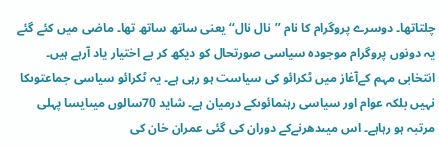چلتاتھا۔ دوسرے پروگرام کا نام ’’نال نال‘‘ یعنی ساتھ ساتھ تھا۔ ماضی میں کئے گئے یہ دونوں پروگرام موجودہ سیاسی صورتحال کو دیکھ کر بے اختیار یاد آرہے ہیں۔ انتخابی مہم کےآغاز میں ٹکرائو کی سیاست ہو رہی ہے۔ یہ ٹکرائو سیاسی جماعتوںکا نہیں بلکہ عوام اور سیاسی رہنمائوںکے درمیان ہے۔ شاید 70سالوں میںایسا پہلی مرتبہ ہو رہاہے۔ اس میںدھرنےکے دوران کی گئی عمران خان کی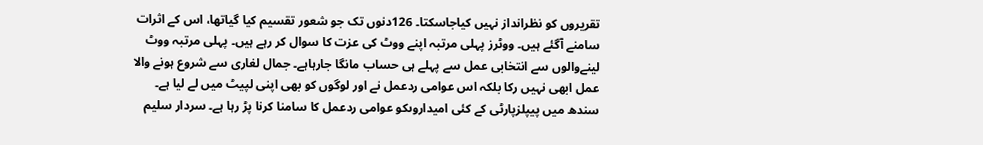تقریروں کو نظرانداز نہیں کیاجاسکتا۔ 126دنوں تک جو شعور تقسیم کیا گیاتھا، اس کے اثرات سامنے آگئے ہیں۔ ووٹرز پہلی مرتبہ اپنے ووٹ کی عزت کا سوال کر رہے ہیں۔ پہلی مرتبہ ووٹ لینےوالوں سے انتخابی عمل سے پہلے ہی حساب مانگا جارہاہے۔ جمال لغاری سے شروع ہونے والا عمل ابھی نہیں رکا بلکہ اس عوامی ردعمل نے اور لوگوں کو بھی اپنی لپیٹ میں لے لیا ہے۔ سندھ میں پیپلزپارٹی کے کئی امیداروںکو عوامی ردعمل کا سامنا کرنا پڑ رہا ہے۔ سردار سلیم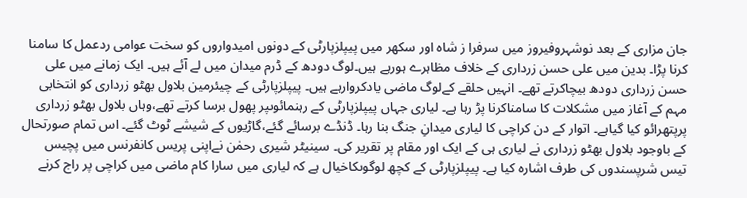جان مزاری کے بعد نوشہروفیروز میں سرفرا ز شاہ اور سکھر میں پیپلزپارٹی کے دونوں امیدواروں کو سخت عوامی ردعمل کا سامنا کرنا پڑا۔ بدین میں علی حسن زرداری کے خلاف مظاہرے ہورہے ہیں۔لوگ دودھ کے ڈرم میدان میں لے آئے ہیں۔ ایک زمانے میں علی حسن زرداری دودھ بیچاکرتے تھے۔ انہیں حلقے کےلوگ ماضی یادکروارہے ہیں۔ پیپلزپارٹی کے چیئرمین بلاول بھٹو زرداری کو انتخابی مہم کے آغاز میں مشکلات کا سامناکرنا پڑ رہا ہے۔ لیاری جہاں پیپلزپارٹی کے رہنمائوںپر پھول برسا کرتے تھے،وہاں بلاول بھٹو زرداری پرپتھرائو کیا گیاہے۔ اتوار کے دن کراچی کا لیاری میدانِ جنگ بنا رہا۔ ڈنڈے برسائے گئے،گاڑیوں کے شیشے ٹوٹ گئے۔ اس تمام صورتحال کے باوجود بلاول بھٹو زرداری نے لیاری ہی کے ایک اور مقام پر تقریر کی۔ سینیٹر شیری رحمٰن نےاپنی پریس کانفرنس میں پچیس تیس شرپسندوں کی طرف اشارہ کیا ہے۔ پیپلزپارٹی کے کچھ لوگوںکاخیال ہے کہ لیاری میں سارا کام ماضی میں کراچی پر راج کرنے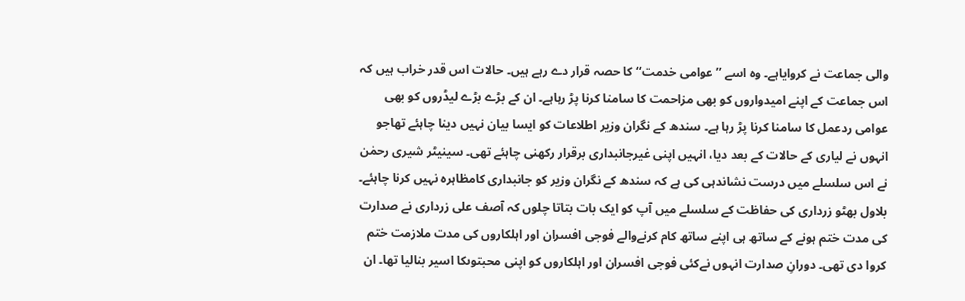والی جماعت نے کروایاہے۔ وہ اسے ’’عوامی خدمت‘‘ کا حصہ قرار دے رہے ہیں۔ حالات اس قدر خراب ہیں کہ اس جماعت کے اپنے امیدواروں کو بھی مزاحمت کا سامنا کرنا پڑ رہاہے۔ ان کے بڑے بڑے لیڈروں کو بھی عوامی ردعمل کا سامنا کرنا پڑ رہا ہے۔ سندھ کے نگران وزیر اطلاعات کو ایسا بیان نہیں دینا چاہئے تھاجو انہوں نے لیاری کے حالات کے بعد دیا، انہیں اپنی غیرجانبداری برقرار رکھنی چاہئے تھی۔ سینیٹر شیری رحمٰن نے اس سلسلے میں درست نشاندہی کی ہے کہ سندھ کے نگران وزیر کو جانبداری کامظاہرہ نہیں کرنا چاہئے۔ بلاول بھٹو زرداری کی حفاظت کے سلسلے میں آپ کو ایک بات بتاتا چلوں کہ آصف علی زرداری نے صدارت کی مدت ختم ہونے کے ساتھ ہی اپنے ساتھ کام کرنےوالے فوجی افسران اور اہلکاروں کی مدت ملازمت ختم کروا دی تھی۔ دورانِ صدارت انہوں نےکئی فوجی افسران اور اہلکاروں کو اپنی محبتوںکا اسیر بنالیا تھا۔ ان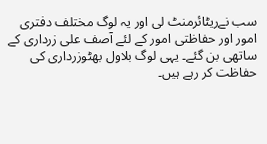سب نےریٹائرمنٹ لی اور یہ لوگ مختلف دفتری امور اور حفاظتی امور کے لئے آصف علی زرداری کے ساتھی بن گئے۔ یہی لوگ بلاول بھٹوزرداری کی حفاظت کر رہے ہیں۔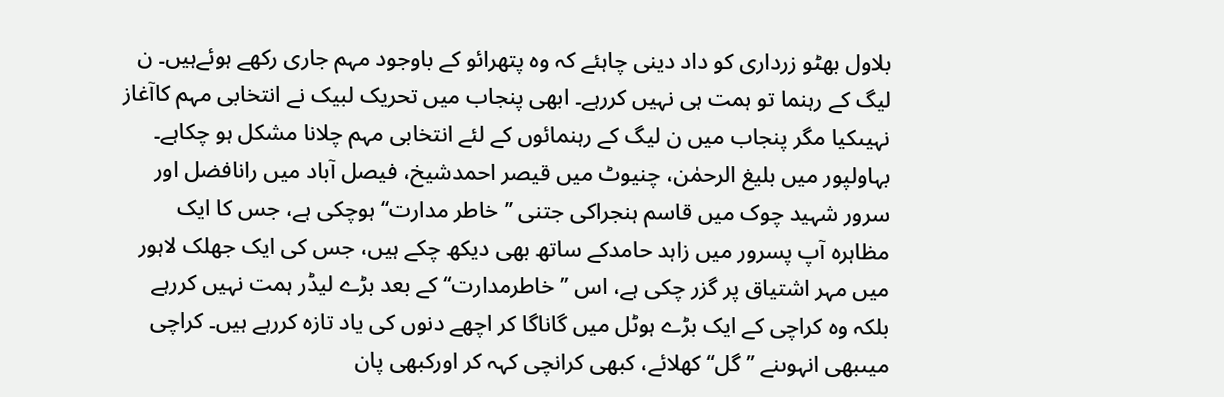بلاول بھٹو زرداری کو داد دینی چاہئے کہ وہ پتھرائو کے باوجود مہم جاری رکھے ہوئےہیں۔ ن لیگ کے رہنما تو ہمت ہی نہیں کررہے۔ ابھی پنجاب میں تحریک لبیک نے انتخابی مہم کاآغاز نہیںکیا مگر پنجاب میں ن لیگ کے رہنمائوں کے لئے انتخابی مہم چلانا مشکل ہو چکاہے۔ بہاولپور میں بلیغ الرحمٰن، چنیوٹ میں قیصر احمدشیخ، فیصل آباد میں رانافضل اور سرور شہید چوک میں قاسم ہنجراکی جتنی ’’خاطر مدارت‘‘ ہوچکی ہے، جس کا ایک مظاہرہ آپ پسرور میں زاہد حامدکے ساتھ بھی دیکھ چکے ہیں، جس کی ایک جھلک لاہور میں مہر اشتیاق پر گزر چکی ہے، اس ’’خاطرمدارت‘‘ کے بعد بڑے لیڈر ہمت نہیں کررہے بلکہ وہ کراچی کے ایک بڑے ہوٹل میں گاناگا کر اچھے دنوں کی یاد تازہ کررہے ہیں۔ کراچی میںبھی انہوںنے ’’گل‘‘ کھلائے، کبھی کرانچی کہہ کر اورکبھی پان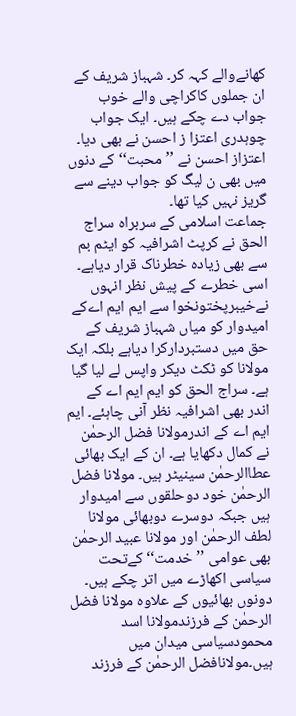کھانےوالے کہہ کر۔ شہباز شریف کے ان جملوں کاکراچی والے خوب جواب دے چکے ہیں۔ ایک جواب چوہدری اعتزا ز احسن نے بھی دیا۔ اعتزاز احسن نے ’’محبت‘‘ کے دنوں میں بھی ن لیگ کو جواب دینے سے گریز نہیں کیا تھا۔
جماعت اسلامی کے سربراہ سراج الحق نے کرپٹ اشرافیہ کو ایٹم بم سے بھی زیادہ خطرناک قرار دیاہے۔ اسی خطرے کے پیش نظر انہوں نےخیبرپختونخوا سے ایم ایم اےکے امیدوار کو میاں شہباز شریف کے حق میں دستبردارکرا دیاہے بلکہ ایک مولانا کو ٹکٹ دیکر واپس لے لیا گیا ہے۔ سراج الحق کو ایم ایم اے کے اندر بھی اشرافیہ نظر آنی چاہئے۔ ایم ایم اے کے اندرمولانا فضل الرحمٰن نے کمال دکھایا ہے۔ ان کے ایک بھائی عطاالرحمٰن سینیٹر ہیں۔ مولانا فضل الرحمٰن خود دوحلقوں سے امیدوار ہیں جبکہ دوسرے دوبھائی مولانا لطف الرحمٰن اور مولانا عبید الرحمٰن بھی عوامی ’’خدمت‘‘ کےتحت سیاسی اکھاڑے میں اتر چکے ہیں۔ دونوں بھائیوں کے علاوہ مولانا فضل الرحمٰن کے فرزندمولانا اسد محمودسیاسی میدان میں ہیں۔مولانافضل الرحمٰن کے فرزند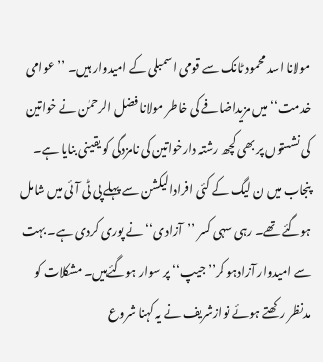مولانا اسد محمود ٹانک سے قومی اسمبلی کے امیدوار ہیں۔ ’’عوامی خدمت‘‘ میں مزیداضافے کی خاطر مولانا فضل الرحمٰن نے خواتین کی نشستوں پر بھی کچھ رشتہ دارخواتین کی نامزدگی کو یقینی بنایا ہے۔
پنجاب میں ن لیگ کے کئی افرادالیکشن سے پہلے پی ٹی آئی میں شامل ہوگئے تھے۔ رہی سہی کسر ’’آزادی‘‘ نے پوری کردی ہے۔ بہت سے امیدوار آزادہو کر’’جیپ‘‘ پر سوار ہوگئےہیں۔ مشکلات کو مدنظر رکھتے ہوئے نوازشریف نے یہ کہنا شروع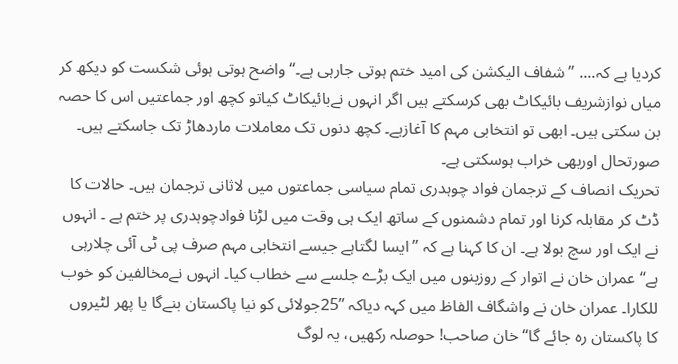کردیا ہے کہ.... ’’شفاف الیکشن کی امید ختم ہوتی جارہی ہے۔‘‘ واضح ہوتی ہوئی شکست کو دیکھ کر میاں نوازشریف بائیکاٹ بھی کرسکتے ہیں اگر انہوں نےبائیکاٹ کیاتو کچھ اور جماعتیں اس کا حصہ بن سکتی ہیں۔ ابھی تو انتخابی مہم کا آغازہے۔ کچھ دنوں تک معاملات ماردھاڑ تک جاسکتے ہیں۔ صورتحال اوربھی خراب ہوسکتی ہے۔
تحریک انصاف کے ترجمان فواد چوہدری تمام سیاسی جماعتوں میں لاثانی ترجمان ہیں۔ حالات کا ڈٹ کر مقابلہ کرنا اور تمام دشمنوں کے ساتھ ایک ہی وقت میں لڑنا فوادچوہدری پر ختم ہے ۔ انہوں نے ایک اور سچ بولا ہے۔ ان کا کہنا ہے کہ ’’ایسا لگتاہے جیسے انتخابی مہم صرف پی ٹی آئی چلارہی ہے‘‘ عمران خان نے اتوار کے روزبنوں میں ایک بڑے جلسے سے خطاب کیا۔ انہوں نےمخالفین کو خوب للکارا۔ عمران خان نے واشگاف الفاظ میں کہہ دیاکہ ’’25جولائی کو نیا پاکستان بنےگا یا پھر لٹیروں کا پاکستان رہ جائے گا‘‘ خان صاحب! حوصلہ رکھیں، یہ لوگ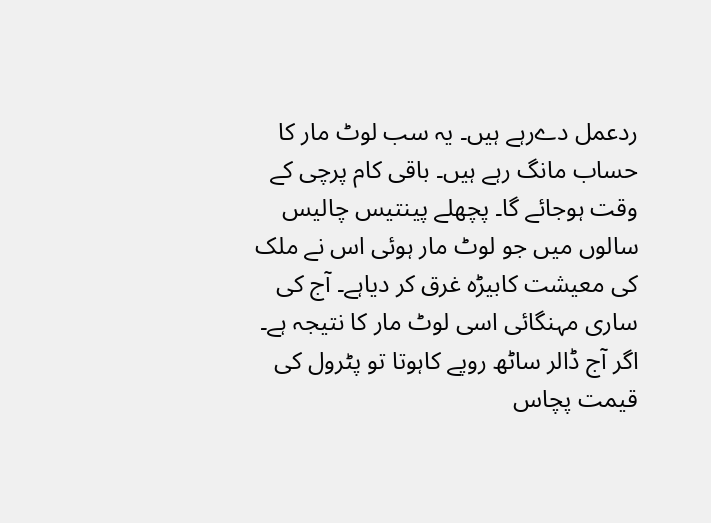ردعمل دےرہے ہیں۔ یہ سب لوٹ مار کا حساب مانگ رہے ہیں۔ باقی کام پرچی کے وقت ہوجائے گا۔ پچھلے پینتیس چالیس سالوں میں جو لوٹ مار ہوئی اس نے ملک کی معیشت کابیڑہ غرق کر دیاہے۔ آج کی ساری مہنگائی اسی لوٹ مار کا نتیجہ ہے۔ اگر آج ڈالر ساٹھ روپے کاہوتا تو پٹرول کی قیمت پچاس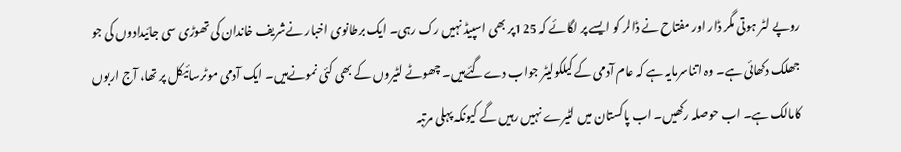روپے لٹر ہوتی مگر ڈار اور مفتاح نے ڈالر کو ایسے پر لگائے کہ 125پر بھی اسپیڈ نہیں رک رہی۔ ایک برطانوی اخبار نےشریف خاندان کی تھوڑی سی جائیدادوں کی جو جھلک دکھائی ہے۔ وہ اتناسرمایہ ہے کہ عام آدمی کے کیلکولیٹر جواب دےگئےہیں۔ چھوٹے لٹیروں کے بھی کئی نمونےہیں۔ ایک آدمی موٹرسائیکل پر تھا، آج اربوں کامالک ہے۔ اب حوصلہ رکھیں۔ اب پاکستان میں لٹیرے نہیں رہیں گے کیونکہ پہلی مرتبہ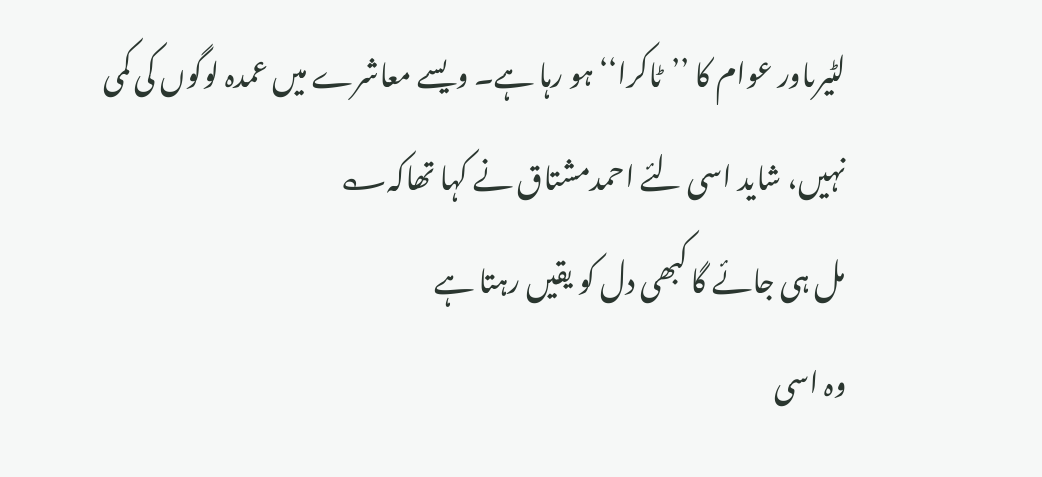لٹیرںاور عوام کا ’’ٹاکرا‘‘ہو رہا ہے۔ ویسے معاشرے میں عمدہ لوگوں کی کمی نہیں، شاید اسی لئے احمدمشتاق نے کہا تھاکہ؎
مل ہی جائے گا کبھی دل کو یقیں رہتا ہے
وہ اسی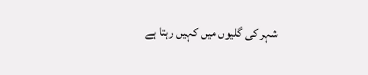شہر کی گلیوں میں کہیں رہتا ہے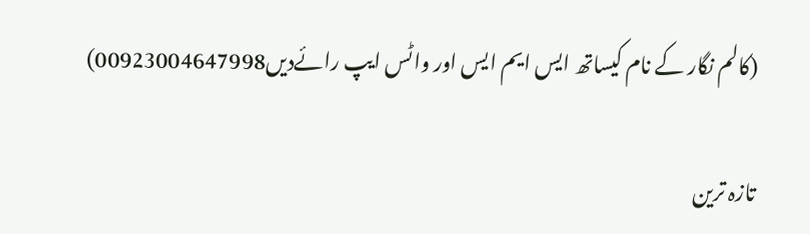(کالم نگار کے نام کیساتھ ایس ایم ایس اور واٹس ایپ رائےدیں00923004647998)

تازہ ترین